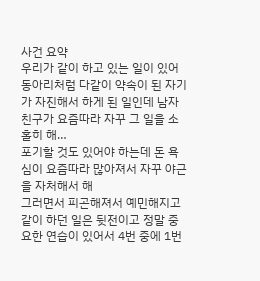사건 요약
우리가 같이 하고 있는 일이 있어 동아리처럼 다같이 약속이 된 자기가 자진해서 하게 된 일인데 남자친구가 요즘따라 자꾸 그 일을 소홀히 해…
포기할 것도 있어야 하는데 돈 욕심이 요즘따라 많아져서 자꾸 야근을 자처해서 해
그러면서 피곤해져서 예민해지고 같이 하던 일은 뒷전이고 정말 중요한 연습이 있어서 4번 중에 1번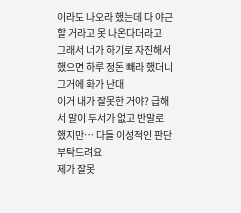이라도 나오라 했는데 다 야근할 거라고 못 나온다더라고
그래서 너가 하기로 자진해서 했으면 하루 정돈 빼라 했더니 그거에 화가 난대
이거 내가 잘못한 거야? 급해서 말이 두서가 없고 반말로 했지만… 다들 이성적인 판단 부탁드려요
제가 잘못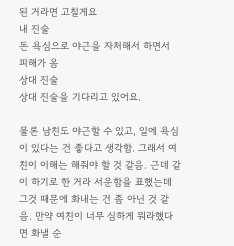된 거라면 고칠게요
내 진술
돈 욕심으로 야근을 자처해서 하면서 피해가 옴
상대 진술
상대 진술을 기다리고 있어요.

물론 남친도 야근할 수 있고, 일에 욕심이 있다는 건 좋다고 생각함. 그래서 여친이 이해는 해줘야 할 것 같음. 근데 같이 하기로 한 거라 서운함을 표했는데 그것 때문에 화내는 건 좀 아닌 것 같음. 만약 여친이 너무 심하게 뭐라했다면 화낼 순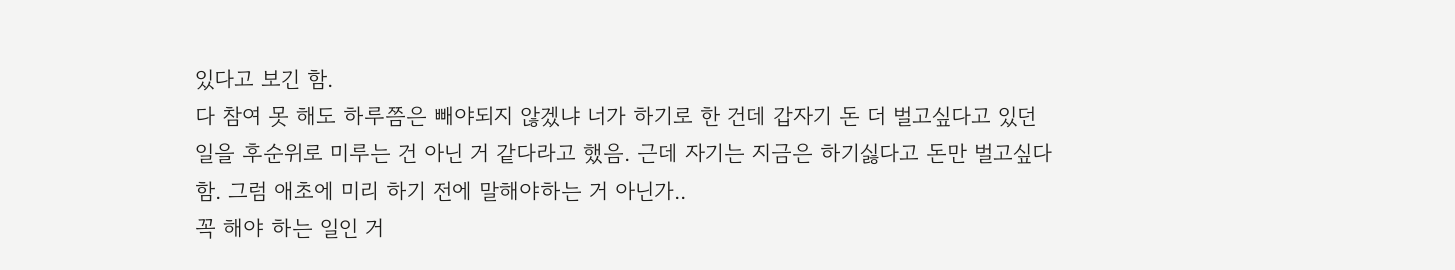있다고 보긴 함.
다 참여 못 해도 하루쯤은 빼야되지 않겠냐 너가 하기로 한 건데 갑자기 돈 더 벌고싶다고 있던 일을 후순위로 미루는 건 아닌 거 같다라고 했음. 근데 자기는 지금은 하기싫다고 돈만 벌고싶다함. 그럼 애초에 미리 하기 전에 말해야하는 거 아닌가..
꼭 해야 하는 일인 거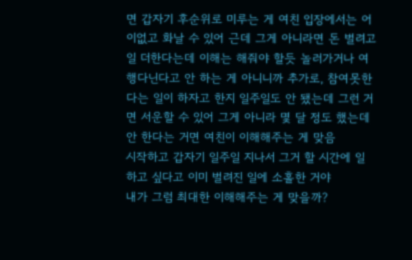면 갑자기 후순위로 미루는 게 여친 입장에서는 어이없고 화날 수 있어 근데 그게 아니라면 돈 벌려고 일 더한다는데 이해는 해줘야 할듯 놀러가거나 여행다닌다고 안 하는 게 아니니까 추가로, 참여못한다는 일이 하자고 한지 일주일도 안 됐는데 그런 거면 서운할 수 있어 그게 아니라 몇 달 정도 했는데 안 한다는 거면 여친이 이해해주는 게 맞음
시작하고 갑자기 일주일 지나서 그거 할 시간에 일 하고 싶다고 이미 벌려진 일에 소홀한 거야
내가 그럼 최대한 이해해주는 게 맞을까?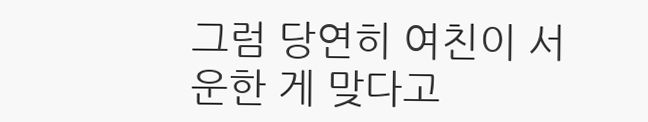그럼 당연히 여친이 서운한 게 맞다고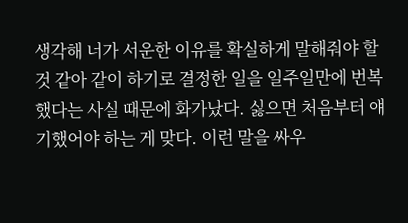생각해 너가 서운한 이유를 확실하게 말해줘야 할 것 같아 같이 하기로 결정한 일을 일주일만에 번복했다는 사실 때문에 화가났다. 싫으면 처음부터 얘기했어야 하는 게 맞다. 이런 말을 싸우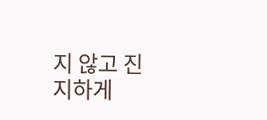지 않고 진지하게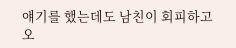얘기를 했는데도 남친이 회피하고 오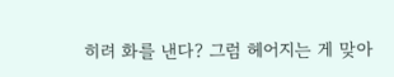히려 화를 낸다? 그럼 헤어지는 게 맞아